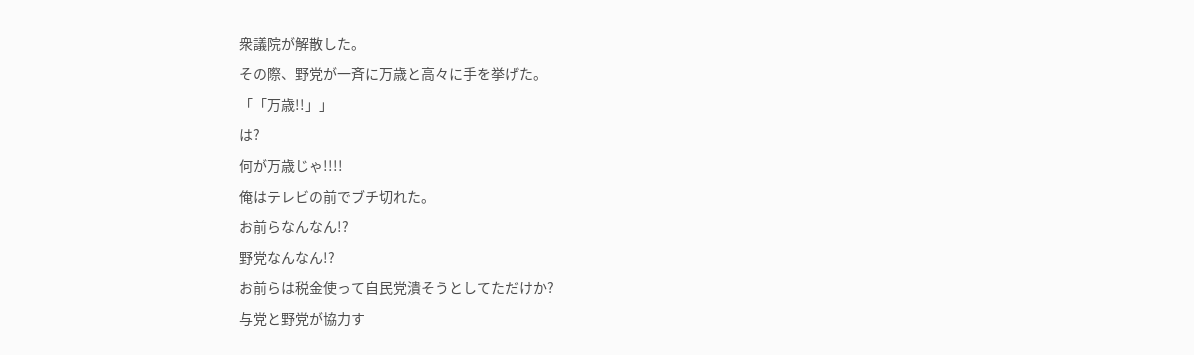衆議院が解散した。
その際、野党が一斉に万歳と高々に手を挙げた。
「「万歳!!」」
は?
何が万歳じゃ!!!!
俺はテレビの前でブチ切れた。
お前らなんなん!?
野党なんなん!?
お前らは税金使って自民党潰そうとしてただけか?
与党と野党が協力す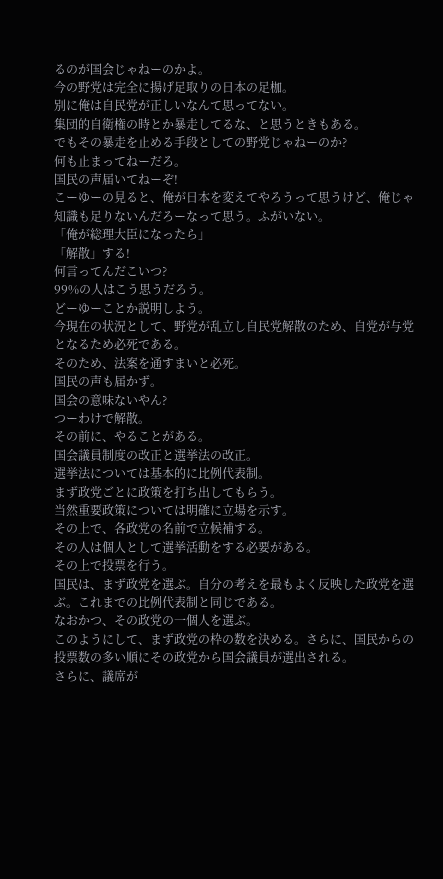るのが国会じゃねーのかよ。
今の野党は完全に揚げ足取りの日本の足枷。
別に俺は自民党が正しいなんて思ってない。
集団的自衛権の時とか暴走してるな、と思うときもある。
でもその暴走を止める手段としての野党じゃねーのか?
何も止まってねーだろ。
国民の声届いてねーぞ!
こーゆーの見ると、俺が日本を変えてやろうって思うけど、俺じゃ知識も足りないんだろーなって思う。ふがいない。
「俺が総理大臣になったら」
「解散」する!
何言ってんだこいつ?
99%の人はこう思うだろう。
どーゆーことか説明しよう。
今現在の状況として、野党が乱立し自民党解散のため、自党が与党となるため必死である。
そのため、法案を通すまいと必死。
国民の声も届かず。
国会の意味ないやん?
つーわけで解散。
その前に、やることがある。
国会議員制度の改正と選挙法の改正。
選挙法については基本的に比例代表制。
まず政党ごとに政策を打ち出してもらう。
当然重要政策については明確に立場を示す。
その上で、各政党の名前で立候補する。
その人は個人として選挙活動をする必要がある。
その上で投票を行う。
国民は、まず政党を選ぶ。自分の考えを最もよく反映した政党を選ぶ。これまでの比例代表制と同じである。
なおかつ、その政党の一個人を選ぶ。
このようにして、まず政党の枠の数を決める。さらに、国民からの投票数の多い順にその政党から国会議員が選出される。
さらに、議席が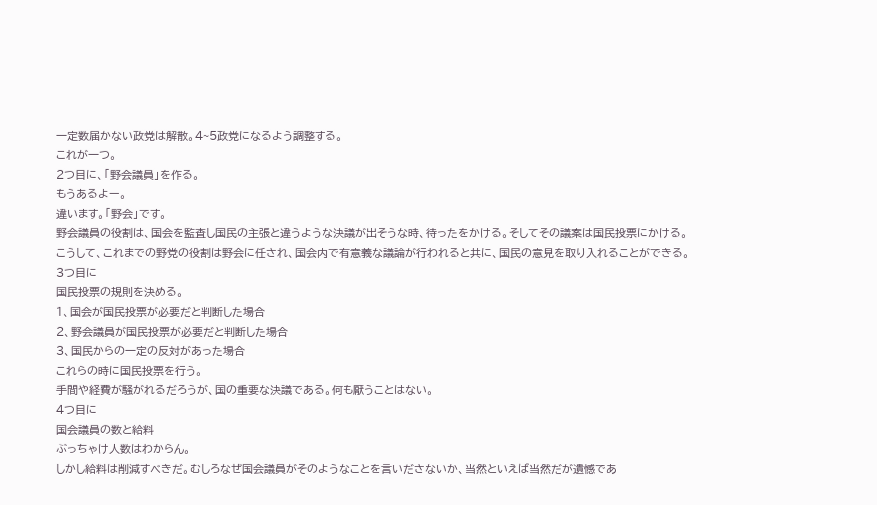一定数届かない政党は解散。4~5政党になるよう調整する。
これが一つ。
2つ目に、「野会議員」を作る。
もうあるよー。
違います。「野会」です。
野会議員の役割は、国会を監査し国民の主張と違うような決議が出そうな時、待ったをかける。そしてその議案は国民投票にかける。
こうして、これまでの野党の役割は野会に任され、国会内で有意義な議論が行われると共に、国民の意見を取り入れることができる。
3つ目に
国民投票の規則を決める。
1、国会が国民投票が必要だと判断した場合
2、野会議員が国民投票が必要だと判断した場合
3、国民からの一定の反対があった場合
これらの時に国民投票を行う。
手間や経費が騒がれるだろうが、国の重要な決議である。何も厭うことはない。
4つ目に
国会議員の数と給料
ぶっちゃけ人数はわからん。
しかし給料は削減すべきだ。むしろなぜ国会議員がそのようなことを言いださないか、当然といえば当然だが遺憾であ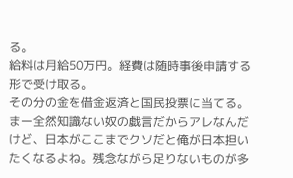る。
給料は月給50万円。経費は随時事後申請する形で受け取る。
その分の金を借金返済と国民投票に当てる。
まー全然知識ない奴の戯言だからアレなんだけど、日本がここまでクソだと俺が日本担いたくなるよね。残念ながら足りないものが多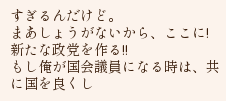すぎるんだけど。
まあしょうがないから、ここに!新たな政党を作る!!
もし俺が国会議員になる時は、共に国を良くし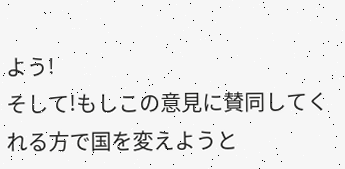よう!
そして!もしこの意見に賛同してくれる方で国を変えようと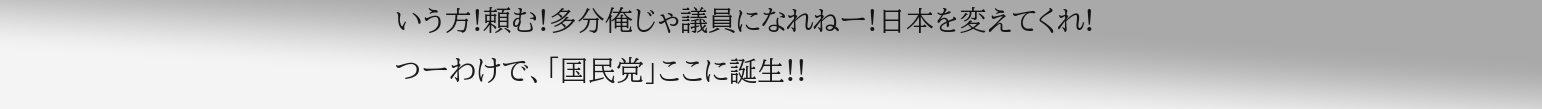いう方!頼む!多分俺じゃ議員になれねー!日本を変えてくれ!
つーわけで、「国民党」ここに誕生!!